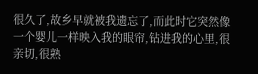很久了,故乡早就被我遗忘了,而此时它突然像一个婴儿一样映入我的眼帘,钻进我的心里,很亲切,很熟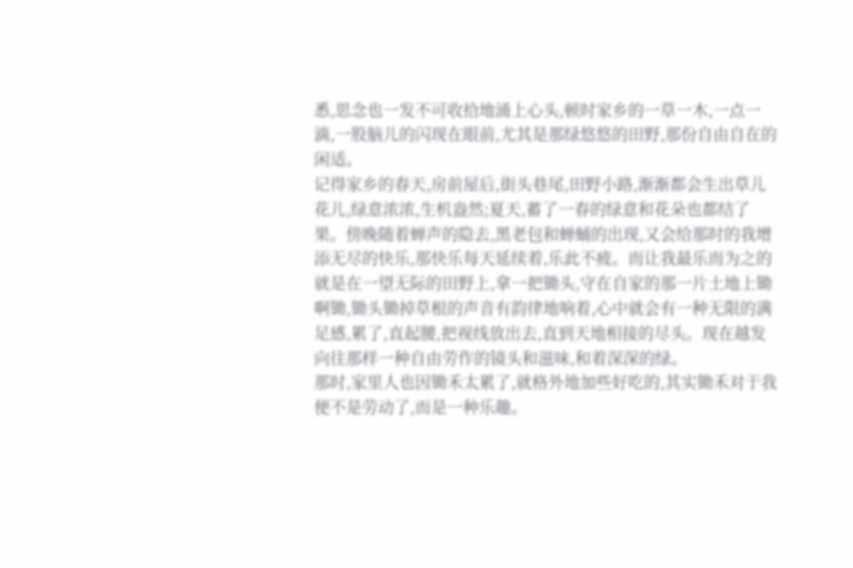悉,思念也一发不可收拾地涌上心头,顿时家乡的一草一木,一点一滴,一股脑儿的闪现在眼前,尤其是那绿悠悠的田野,那份自由自在的闲适。
记得家乡的春天,房前屋后,街头巷尾,田野小路,渐渐都会生出草儿花儿,绿意浓浓,生机盎然;夏天,蓄了一春的绿意和花朵也都结了果。傍晚随着蝉声的隐去,黑老包和蝉蛹的出现,又会给那时的我增添无尽的快乐,那快乐每天延续着,乐此不疲。而让我最乐而为之的就是在一望无际的田野上,拿一把锄头,守在自家的那一片土地上锄啊锄,锄头锄掉草根的声音有韵律地响着,心中就会有一种无限的满足感,累了,直起腰,把视线放出去,直到天地相接的尽头。现在越发向往那样一种自由劳作的镜头和滋味,和着深深的绿。
那时,家里人也因锄禾太累了,就格外地加些好吃的,其实锄禾对于我便不是劳动了,而是一种乐趣。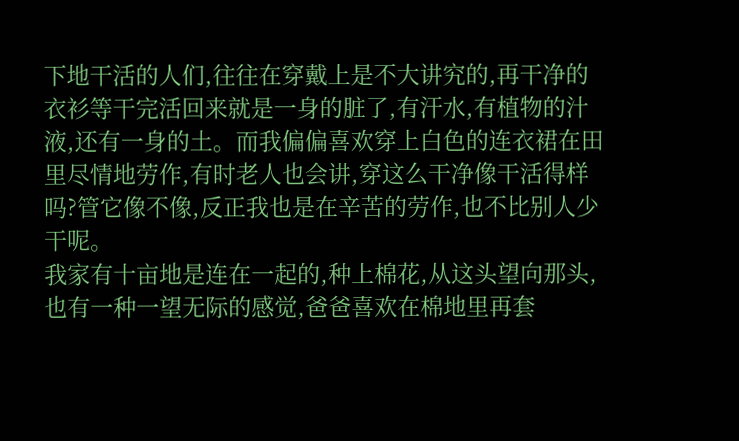下地干活的人们,往往在穿戴上是不大讲究的,再干净的衣衫等干完活回来就是一身的脏了,有汗水,有植物的汁液,还有一身的土。而我偏偏喜欢穿上白色的连衣裙在田里尽情地劳作,有时老人也会讲,穿这么干净像干活得样吗?管它像不像,反正我也是在辛苦的劳作,也不比别人少干呢。
我家有十亩地是连在一起的,种上棉花,从这头望向那头,也有一种一望无际的感觉,爸爸喜欢在棉地里再套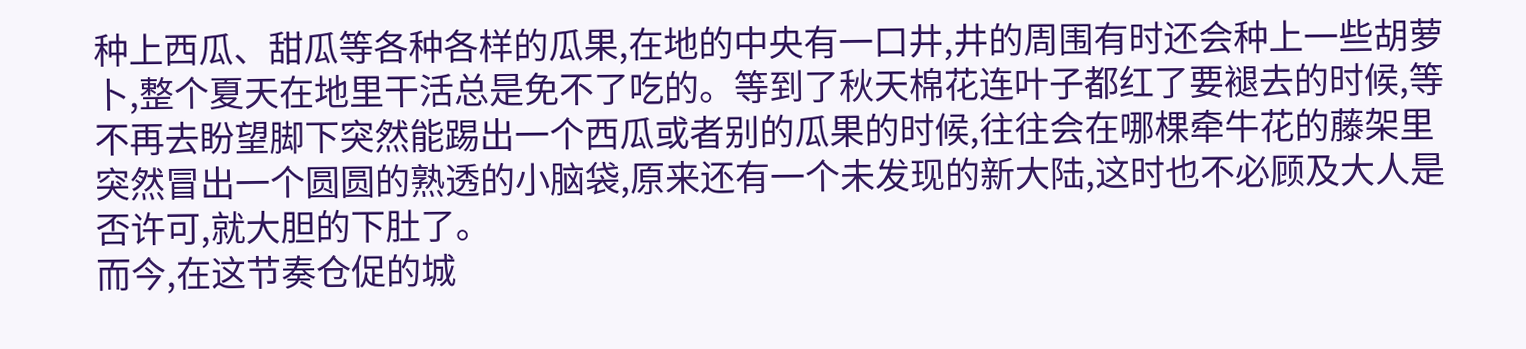种上西瓜、甜瓜等各种各样的瓜果,在地的中央有一口井,井的周围有时还会种上一些胡萝卜,整个夏天在地里干活总是免不了吃的。等到了秋天棉花连叶子都红了要褪去的时候,等不再去盼望脚下突然能踢出一个西瓜或者别的瓜果的时候,往往会在哪棵牵牛花的藤架里突然冒出一个圆圆的熟透的小脑袋,原来还有一个未发现的新大陆,这时也不必顾及大人是否许可,就大胆的下肚了。
而今,在这节奏仓促的城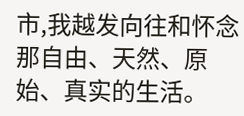市,我越发向往和怀念那自由、天然、原始、真实的生活。